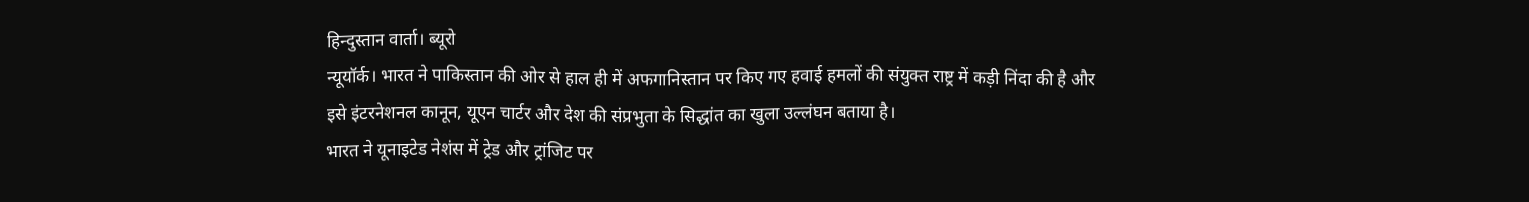हिन्दुस्तान वार्ता। ब्यूरो
न्यूयॉर्क। भारत ने पाकिस्तान की ओर से हाल ही में अफगानिस्तान पर किए गए हवाई हमलों की संयुक्त राष्ट्र में कड़ी निंदा की है और इसे इंटरनेशनल कानून, यूएन चार्टर और देश की संप्रभुता के सिद्धांत का खुला उल्लंघन बताया है।
भारत ने यूनाइटेड नेशंस में ट्रेड और ट्रांजिट पर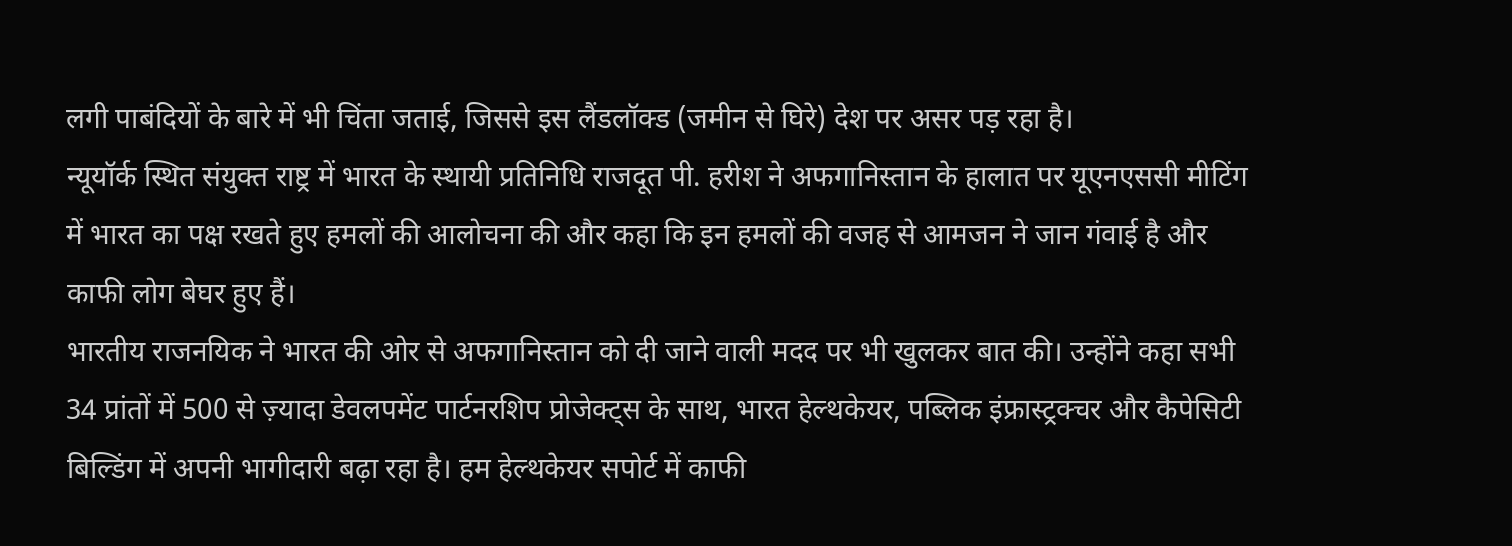लगी पाबंदियों के बारे में भी चिंता जताई, जिससे इस लैंडलॉक्ड (जमीन से घिरे) देश पर असर पड़ रहा है।
न्यूयॉर्क स्थित संयुक्त राष्ट्र में भारत के स्थायी प्रतिनिधि राजदूत पी. हरीश ने अफगानिस्तान के हालात पर यूएनएससी मीटिंग में भारत का पक्ष रखते हुए हमलों की आलोचना की और कहा कि इन हमलों की वजह से आमजन ने जान गंवाई है और काफी लोग बेघर हुए हैं।
भारतीय राजनयिक ने भारत की ओर से अफगानिस्तान को दी जाने वाली मदद पर भी खुलकर बात की। उन्होंने कहा सभी 34 प्रांतों में 500 से ज़्यादा डेवलपमेंट पार्टनरशिप प्रोजेक्ट्स के साथ, भारत हेल्थकेयर, पब्लिक इंफ्रास्ट्रक्चर और कैपेसिटी बिल्डिंग में अपनी भागीदारी बढ़ा रहा है। हम हेल्थकेयर सपोर्ट में काफी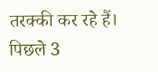तरक्की कर रहे हैं। पिछले 3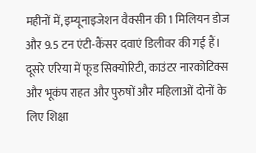महीनों में, इम्यूनाइजेशन वैक्सीन की 1 मिलियन डोज और 9.5 टन एंटी-कैंसर दवाएं डिलीवर की गई हैं। दूसरे एरिया में फूड सिक्योरिटी, काउंटर नारकोटिक्स और भूकंप राहत और पुरुषों और महिलाओं दोनों के लिए शिक्षा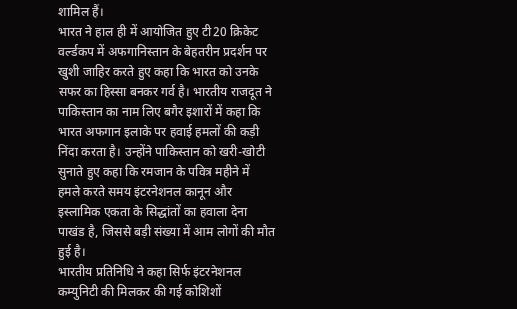शामिल हैं।
भारत ने हाल ही में आयोजित हुए टी20 क्रिकेट वर्ल्डकप में अफगानिस्तान के बेहतरीन प्रदर्शन पर खुशी जाहिर करते हुए कहा कि भारत को उनके सफर का हिस्सा बनकर गर्व है। भारतीय राजदूत ने पाकिस्तान का नाम लिए बगैर इशारों में कहा कि भारत अफगान इलाके पर हवाई हमलों की कड़ी निंदा करता है। उन्होंने पाकिस्तान को खरी-खोटी सुनाते हुए कहा कि रमजान के पवित्र महीने में हमले करते समय इंटरनेशनल कानून और इस्लामिक एकता के सिद्धांतों का हवाला देना पाखंड है, जिससे बड़ी संख्या में आम लोगों की मौत हुई है।
भारतीय प्रतिनिधि ने कहा सिर्फ इंटरनेशनल कम्युनिटी की मिलकर की गई कोशिशों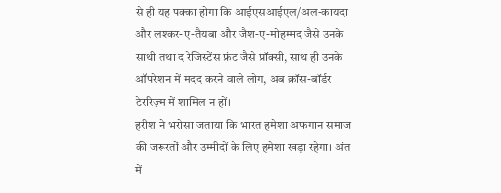से ही यह पक्का होगा कि आईएसआईएल/अल-कायदा और लश्कर-ए-तैयबा और जैश-ए-मोहम्मद जैसे उनके साथी तथा द रेजिस्टेंस फ्रंट जैसे प्रॉक्सी, साथ ही उनके ऑपरेशन में मदद करने वाले लोग, अब क्रॉस-बॉर्डर टेररिज़्म में शामिल न हों।
हरीश ने भरोसा जताया कि भारत हमेशा अफगान समाज की जरूरतों और उम्मीदों के लिए हमेशा खड़ा रहेगा। अंत में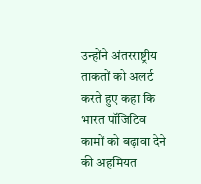उन्होंने अंतरराष्ट्रीय ताकतों को अलर्ट करते हुए कहा कि भारत पॉजिटिव कामों को बढ़ावा देने की अहमियत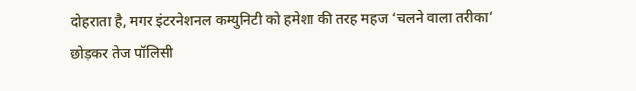दोहराता है, मगर इंटरनेशनल कम्युनिटी को हमेशा की तरह महज ‘चलने वाला तरीका’ छोड़कर तेज पॉलिसी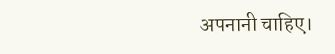अपनानी चाहिए।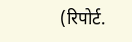(रिपोर्ट.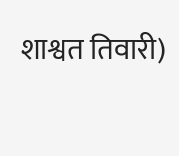शाश्वत तिवारी)